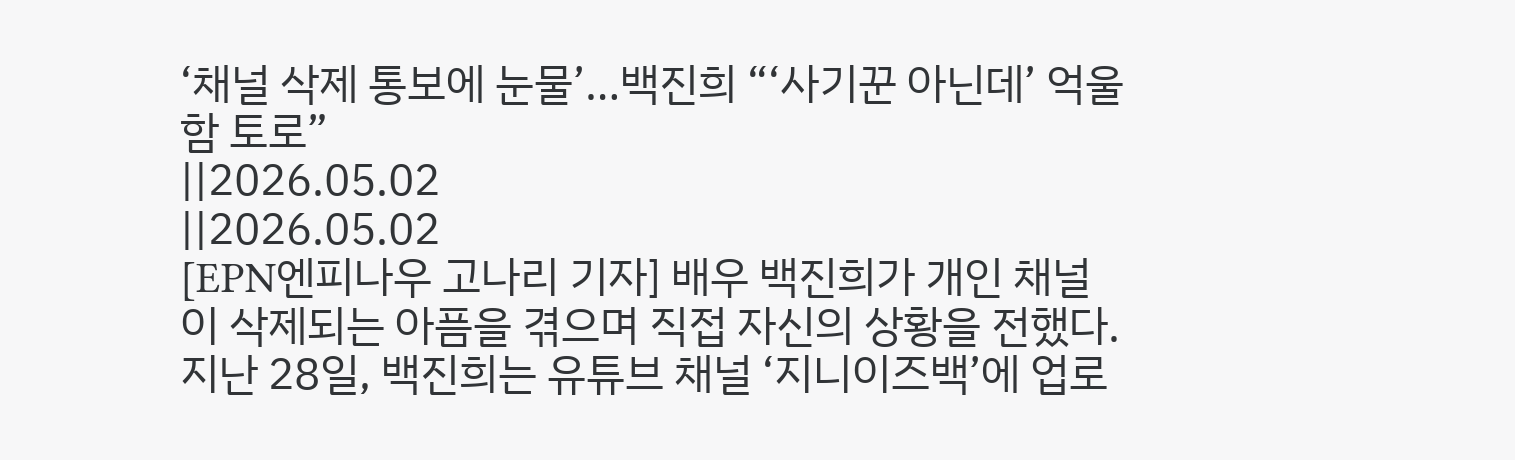‘채널 삭제 통보에 눈물’…백진희 “‘사기꾼 아닌데’ 억울함 토로”
||2026.05.02
||2026.05.02
[EPN엔피나우 고나리 기자] 배우 백진희가 개인 채널이 삭제되는 아픔을 겪으며 직접 자신의 상황을 전했다.
지난 28일, 백진희는 유튜브 채널 ‘지니이즈백’에 업로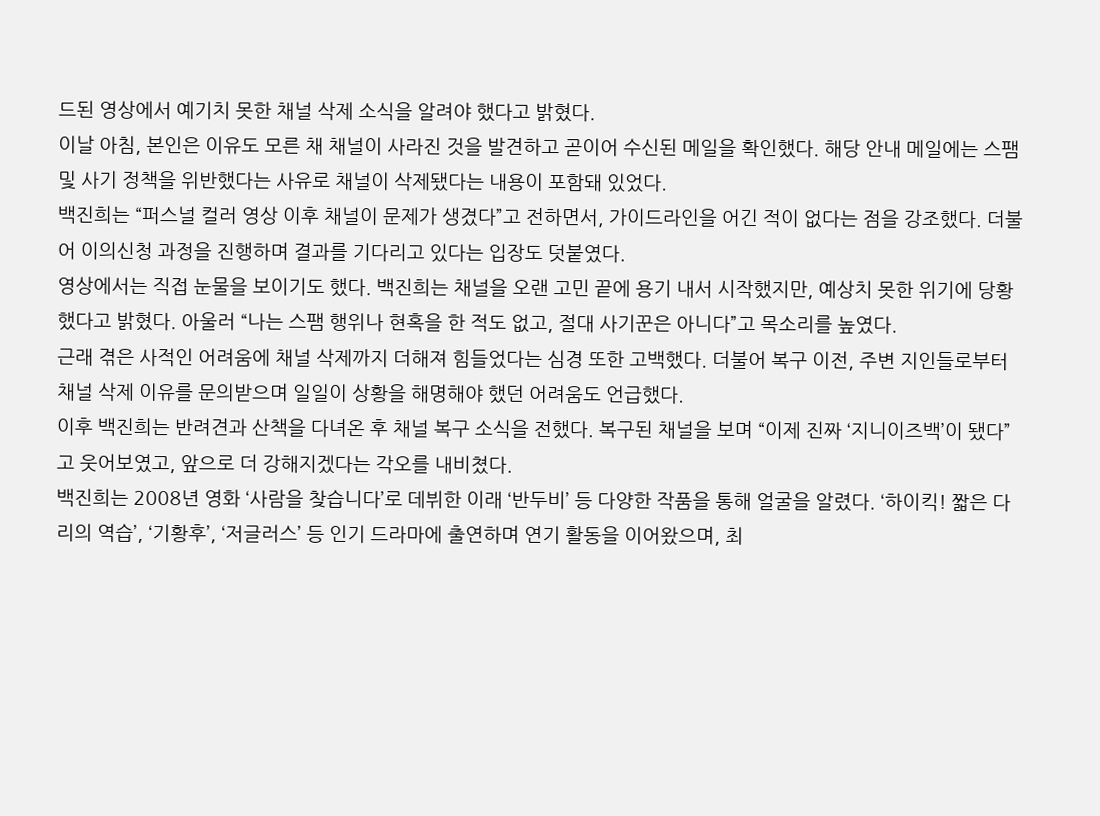드된 영상에서 예기치 못한 채널 삭제 소식을 알려야 했다고 밝혔다.
이날 아침, 본인은 이유도 모른 채 채널이 사라진 것을 발견하고 곧이어 수신된 메일을 확인했다. 해당 안내 메일에는 스팸 및 사기 정책을 위반했다는 사유로 채널이 삭제됐다는 내용이 포함돼 있었다.
백진희는 “퍼스널 컬러 영상 이후 채널이 문제가 생겼다”고 전하면서, 가이드라인을 어긴 적이 없다는 점을 강조했다. 더불어 이의신청 과정을 진행하며 결과를 기다리고 있다는 입장도 덧붙였다.
영상에서는 직접 눈물을 보이기도 했다. 백진희는 채널을 오랜 고민 끝에 용기 내서 시작했지만, 예상치 못한 위기에 당황했다고 밝혔다. 아울러 “나는 스팸 행위나 현혹을 한 적도 없고, 절대 사기꾼은 아니다”고 목소리를 높였다.
근래 겪은 사적인 어려움에 채널 삭제까지 더해져 힘들었다는 심경 또한 고백했다. 더불어 복구 이전, 주변 지인들로부터 채널 삭제 이유를 문의받으며 일일이 상황을 해명해야 했던 어려움도 언급했다.
이후 백진희는 반려견과 산책을 다녀온 후 채널 복구 소식을 전했다. 복구된 채널을 보며 “이제 진짜 ‘지니이즈백’이 됐다”고 웃어보였고, 앞으로 더 강해지겠다는 각오를 내비쳤다.
백진희는 2008년 영화 ‘사람을 찾습니다’로 데뷔한 이래 ‘반두비’ 등 다양한 작품을 통해 얼굴을 알렸다. ‘하이킥! 짧은 다리의 역습’, ‘기황후’, ‘저글러스’ 등 인기 드라마에 출연하며 연기 활동을 이어왔으며, 최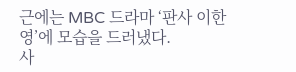근에는 MBC 드라마 ‘판사 이한영’에 모습을 드러냈다.
사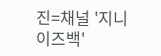진=채널 '지니이즈백'